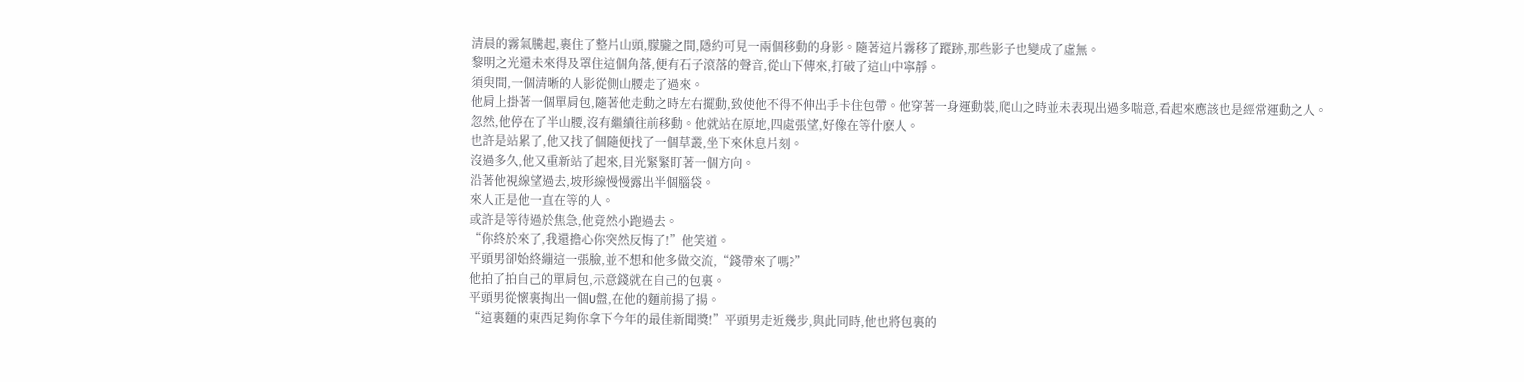清晨的霧氣騰起,裹住了整片山頭,朦朧之間,隱約可見一兩個移動的身影。隨著這片霧移了蹤跡,那些影子也變成了虛無。
黎明之光還未來得及罩住這個角落,便有石子滾落的聲音,從山下傳來,打破了這山中寧靜。
須臾間,一個清晰的人影從側山腰走了過來。
他肩上掛著一個單肩包,隨著他走動之時左右擺動,致使他不得不伸出手卡住包帶。他穿著一身運動裝,爬山之時並未表現出過多喘意,看起來應該也是經常運動之人。
忽然,他停在了半山腰,沒有繼續往前移動。他就站在原地,四處張望,好像在等什麽人。
也許是站累了,他又找了個隨便找了一個草叢,坐下來休息片刻。
沒過多久,他又重新站了起來,目光緊緊盯著一個方向。
沿著他視線望過去,坡形線慢慢露出半個腦袋。
來人正是他一直在等的人。
或許是等待過於焦急,他竟然小跑過去。
“你終於來了,我還擔心你突然反悔了!”他笑道。
平頭男卻始終繃這一張臉,並不想和他多做交流,“錢帶來了嗎?”
他拍了拍自己的單肩包,示意錢就在自己的包裏。
平頭男從懷裏掏出一個U盤,在他的麵前揚了揚。
“這裏麵的東西足夠你拿下今年的最佳新聞獎!”平頭男走近幾步,與此同時,他也將包裏的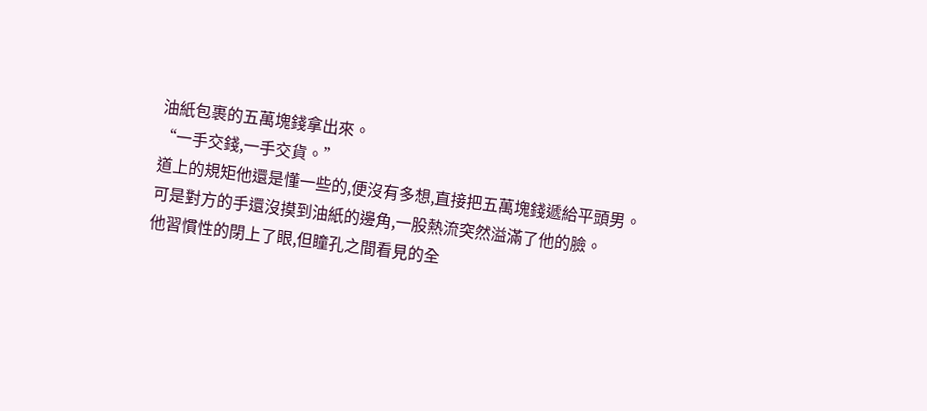油紙包裹的五萬塊錢拿出來。
“一手交錢,一手交貨。”
道上的規矩他還是懂一些的,便沒有多想,直接把五萬塊錢遞給平頭男。
可是對方的手還沒摸到油紙的邊角,一股熱流突然溢滿了他的臉。
他習慣性的閉上了眼,但瞳孔之間看見的全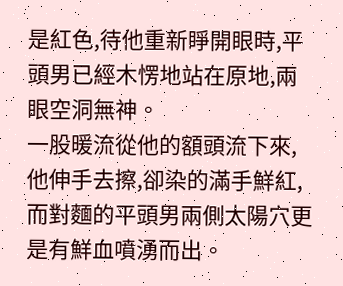是紅色,待他重新睜開眼時,平頭男已經木愣地站在原地,兩眼空洞無神。
一股暖流從他的額頭流下來,他伸手去擦,卻染的滿手鮮紅,而對麵的平頭男兩側太陽穴更是有鮮血噴湧而出。